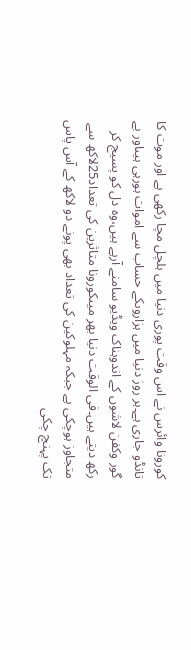کورونا وائرس نے اس وقت پوری دنیا میں ہلچل مچا رکھی ہے اور موت کا تانڈو جاری ہے۔ہر روز دنیا میں ہزاروںکے حساب سے اموات ہورہی ہیںاور بے گور وکفن لاشوں کے اندوہناک ویڈیو سامنے آرہے ہیں،وہ دل کو پسیج کر رکھ دیتے ہیں۔فی الوقت دنیا بھر میںکورونا متاثرین کی تعداد25لاکھ سے متجاوز ہوچکی ہے جبکہ مہلوکین کی تعداد بھی پونے دو لاکھ کے آس پاس تک پہنچ چکی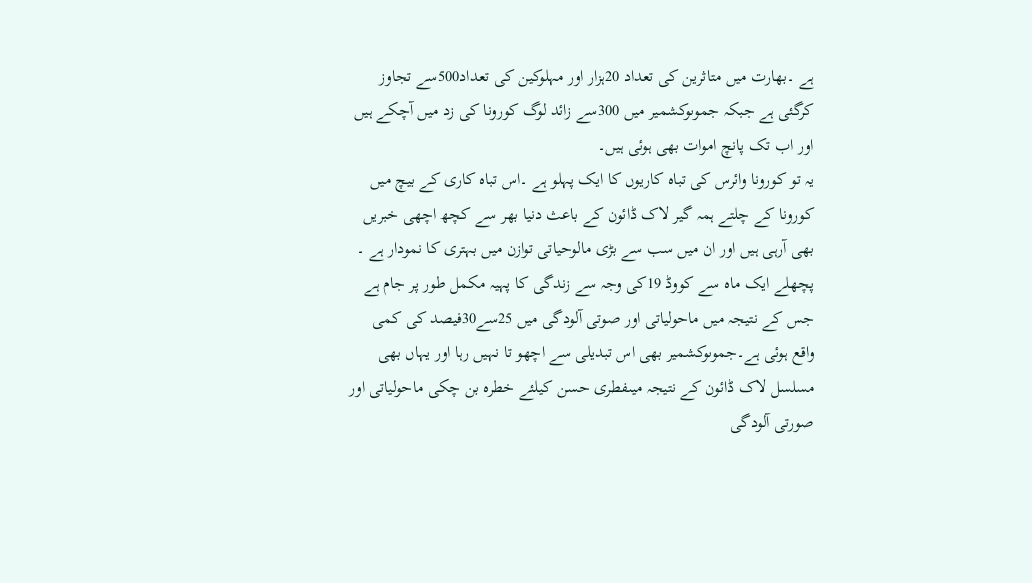ہے ۔بھارت میں متاثرین کی تعداد 20ہزار اور مہلوکین کی تعداد500سے تجاوز کرگئی ہے جبکہ جموںوکشمیر میں 300سے زائد لوگ کورونا کی زد میں آچکے ہیں اور اب تک پانچ اموات بھی ہوئی ہیں۔
یہ تو کورونا وائرس کی تباہ کاریوں کا ایک پہلو ہے ۔اس تباہ کاری کے بیچ میں کورونا کے چلتے ہمہ گیر لاک ڈائون کے باعث دنیا بھر سے کچھ اچھی خبریں بھی آرہی ہیں اور ان میں سب سے بڑی مالوحیاتی توازن میں بہتری کا نمودار ہے ۔ پچھلے ایک ماہ سے کووڈ 19کی وجہ سے زندگی کا پہیہ مکمل طور پر جام ہے جس کے نتیجہ میں ماحولیاتی اور صوتی آلودگی میں 25سے30فیصد کی کمی واقع ہوئی ہے۔جموںوکشمیر بھی اس تبدیلی سے اچھو تا نہیں رہا اور یہاں بھی مسلسل لاک ڈائون کے نتیجہ میںفطری حسن کیلئے خطرہ بن چکی ماحولیاتی اور صورتی آلودگی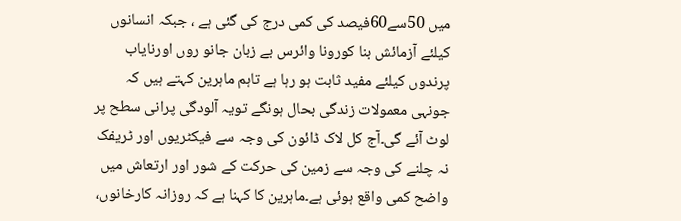میں 50سے60فیصد کی کمی درج کی گئی ہے ، جبکہ انسانوں کیلئے آزمائش بنا کورونا وائرس بے زبان جانو روں اورنایاب پرندوں کیلئے مفید ثابت ہو رہا ہے تاہم ماہرین کہتے ہیں کہ جونہی معمولات زندگی بحال ہونگے تویہ آلودگی پرانی سطح پر لوٹ آئے گی۔آج کل لاک ڈائون کی وجہ سے فیکٹریوں اور ٹریفک نہ چلنے کی وجہ سے زمین کی حرکت کے شور اور ارتعاش میں واضح کمی واقع ہوئی ہے۔ماہرین کا کہنا ہے کہ روزانہ کارخانوں،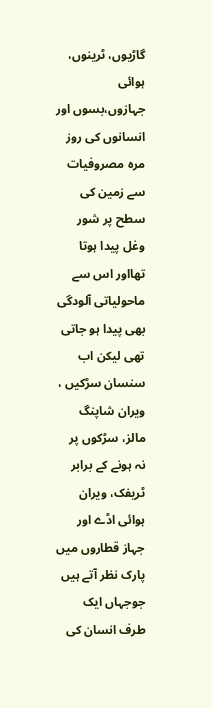گاڑیوں، ٹرینوں، ہوائی جہازوں،بسوں اور انسانوں کی روز مرہ مصروفیات سے زمین کی سطح پر شور وغل پیدا ہوتا تھااور اس سے ماحولیاتی آلودگی بھی پیدا ہو جاتی تھی لیکن اب سنسان سڑکیں ، ویران شاپنگ مالز، سڑکوں پر نہ ہونے کے برابر ٹریفک، ویران ہوائی اڈے اور جہاز قطاروں میں پارک نظر آتے ہیں جوجہاں ایک طرف انسان کی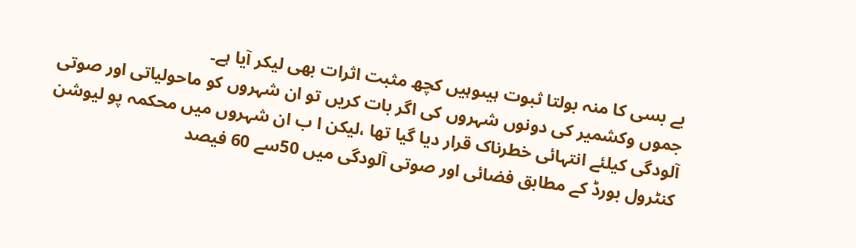بے بسی کا منہ بولتا ثبوت ہیںوہیں کچھ مثبت اثرات بھی لیکر آیا ہے۔
جموں وکشمیر کی دونوں شہروں کی اگر بات کریں تو ان شہروں کو ماحولیاتی اور صوتی آلودگی کیلئے انتہائی خطرناک قرار دیا گیا تھا ،لیکن ا ب ان شہروں میں محکمہ پو لیوشن کنٹرول بورڈ کے مطابق فضائی اور صوتی آلودگی میں 50سے 60 فیصد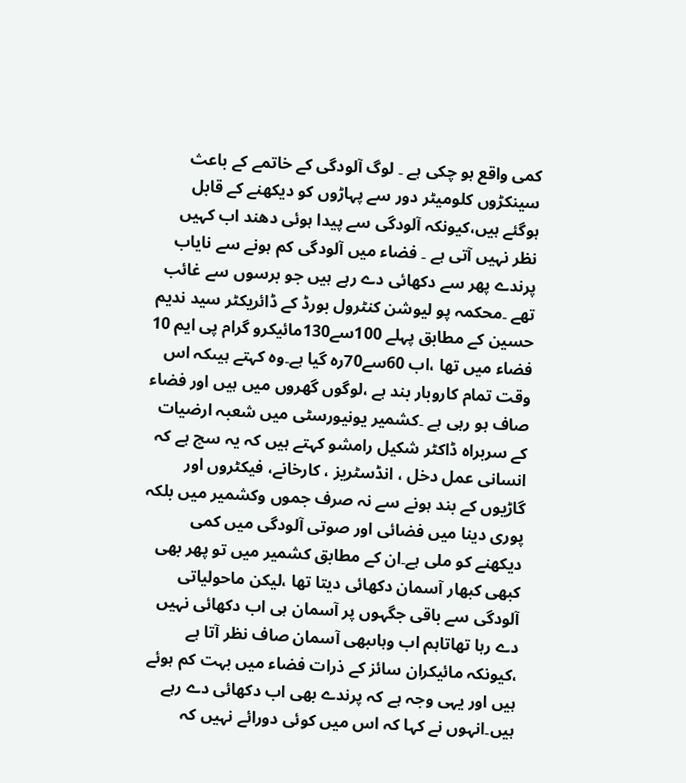کمی واقع ہو چکی ہے ۔ لوگ آلودگی کے خاتمے کے باعث سینکڑوں کلومیٹر دور سے پہاڑوں کو دیکھنے کے قابل ہوگئے ہیں،کیونکہ آلودگی سے پیدا ہوئی دھند اب کہیں نظر نہیں آتی ہے ۔ فضاء میں آلودگی کم ہونے سے نایاب پرندے پھر سے دکھائی دے رہے ہیں جو برسوں سے غائب تھے ۔محکمہ پو لیوشن کنٹرول بورڈ کے ڈائریکٹر سید ندیم حسین کے مطابق پہلے 100سے130مائیکرو گرام پی ایم 10 فضاء میں تھا ،اب 60سے70رہ گیا ہے۔وہ کہتے ہیںکہ اس وقت تمام کاروبار بند ہے ،لوگوں گھروں میں ہیں اور فضاء صاف ہو رہی ہے ۔کشمیر یونیورسٹی میں شعبہ ارضیات کے سربراہ ڈاکٹر شکیل رامشو کہتے ہیں کہ یہ سچ ہے کہ انسانی عمل دخل ، انڈسٹریز ، کارخانے، فیکٹروں اور گاڑیوں کے بند ہونے سے نہ صرف جموں وکشمیر میں بلکہ پوری دینا میں فضائی اور صوتی آلودگی میں کمی دیکھنے کو ملی ہے۔ان کے مطابق کشمیر میں تو پھر بھی کبھی کبھار آسمان دکھائی دیتا تھا ،لیکن ماحولیاتی آلودگی سے باقی جگہوں پر آسمان ہی اب دکھائی نہیں دے رہا تھاتاہم اب وہاںبھی آسمان صاف نظر آتا ہے ،کیونکہ مائیکران سائز کے ذرات فضاء میں بہت کم ہوئے ہیں اور یہی وجہ ہے کہ پرندے بھی اب دکھائی دے رہے ہیں۔انہوں نے کہا کہ اس میں کوئی دورائے نہیں کہ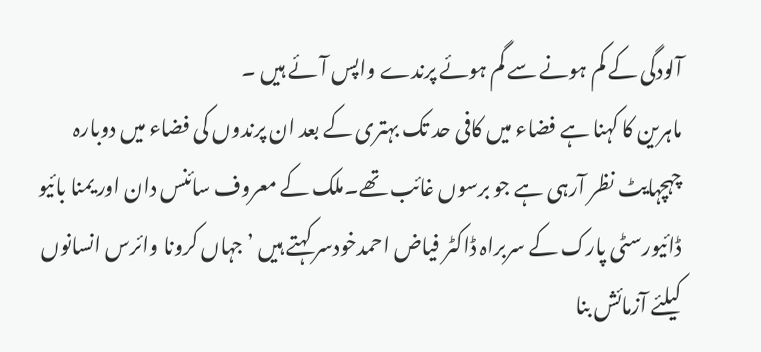آلودگی کے کم ہونے سے گم ہوئے پرندے واپس آئے ہیں ۔
ماہرین کا کہنا ہے فضاء میں کافی حد تک بہتری کے بعد ان پرندوں کی فضاء میں دوبارہ چہچہایٹ نظر آرہی ہے جو برسوں غائب تھے۔ملک کے معروف سائنس دان اور یمنا بائیو ڈائیورسٹی پارک کے سربراہ ڈاکٹر فیاض احمدخودسر کہتے ہیں ’جہاں کرونا وائرس انسانوں کیلئے آزمائش بنا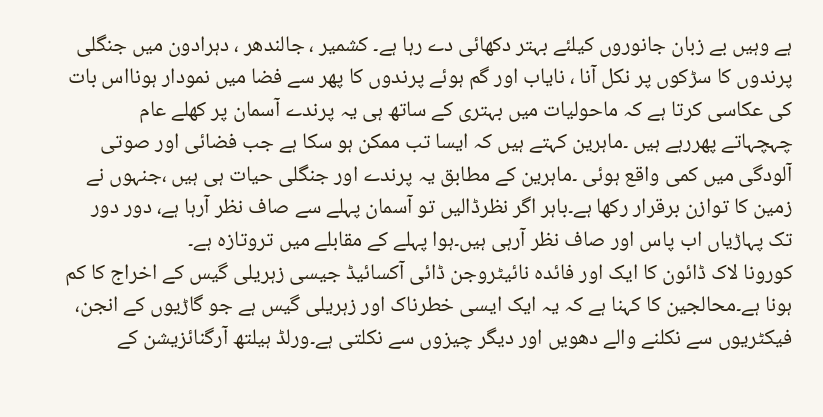ہے وہیں بے زبان جانوروں کیلئے بہتر دکھائی دے رہا ہے۔ کشمیر ، جالندھر ، دہرادون میں جنگلی پرندوں کا سڑکوں پر نکل آنا ، نایاب اور گم ہوئے پرندوں کا پھر سے فضا میں نمودار ہونااس بات کی عکاسی کرتا ہے کہ ماحولیات میں بہتری کے ساتھ ہی یہ پرندے آسمان پر کھلے عام چہچہاتے پھررہے ہیں ۔ماہرین کہتے ہیں کہ ایسا تب ممکن ہو سکا ہے جب فضائی اور صوتی آلودگی میں کمی واقع ہوئی ۔ماہرین کے مطابق یہ پرندے اور جنگلی حیات ہی ہیں ،جنہوں نے زمین کا توازن برقرار رکھا ہے۔باہر اگر نظرڈالیں تو آسمان پہلے سے صاف نظر آرہا ہے، دور دور تک پہاڑیاں اب پاس اور صاف نظر آرہی ہیں۔ہوا پہلے کے مقابلے میں تروتازہ ہے۔
کورونا لاک ڈائون کا ایک اور فائدہ نائیٹروجن ڈائی آکسائیڈ جیسی زہریلی گیس کے اخراج کا کم ہونا ہے۔محالجین کا کہنا ہے کہ یہ ایک ایسی خطرناک اور زہریلی گیس ہے جو گاڑیوں کے انجن، فیکٹریوں سے نکلنے والے دھویں اور دیگر چیزوں سے نکلتی ہے۔ورلڈ ہیلتھ آرگنائزیشن کے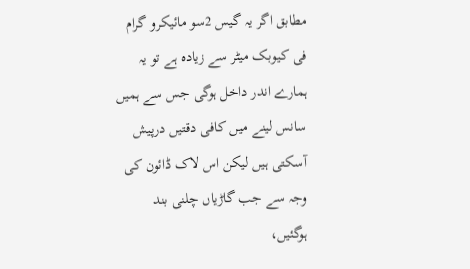مطابق اگر یہ گیس 2سو مائیکرو گرام فی کیوبک میٹر سے زیادہ ہے تو یہ ہمارے اندر داخل ہوگی جس سے ہمیں سانس لینے میں کافی دقتیں درپیش آسکتی ہیں لیکن اس لاک ڈائون کی وجہ سے جب گاڑیاں چلنی بند ہوگئیں،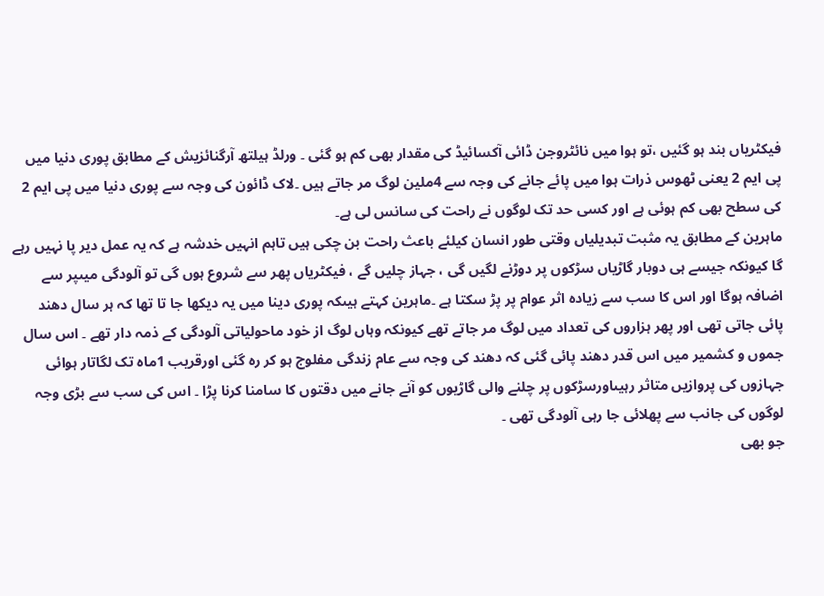فیکٹریاں بند ہو گئیں ،تو ہوا میں نائٹروجن ڈائی آکسائیڈ کی مقدار بھی کم ہو گئی ۔ ورلڈ ہیلتھ آرگنائزیش کے مطابق پوری دنیا میں پی ایم 2 یعنی ٹھوس ذرات ہوا میں پائے جانے کی وجہ سے 4ملین لوگ مر جاتے ہیں ۔لاک ڈائون کی وجہ سے پوری دنیا میں پی ایم 2 کی سطح بھی کم ہوئی ہے اور کسی حد تک لوگوں نے راحت کی سانس لی ہے۔
ماہرین کے مطابق یہ مثبت تبدیلیاں وقتی طور انسان کیلئے باعث راحت بن چکی ہیں تاہم انہیں خدشہ ہے کہ یہ عمل دیر پا نہیں رہے گا کیونکہ جیسے ہی دوبار گاڑیاں سڑکوں پر دوڑنے لگیں گی ، جہاز چلیں گے ، فیکٹریاں پھر سے شروع ہوں گی تو آلودگی میںپر سے اضافہ ہوگا اور اس کا سب سے زیادہ اثر عوام پر پڑ سکتا ہے ۔ماہرین کہتے ہیںکہ پوری دینا میں یہ دیکھا جا تا تھا کہ ہر سال دھند پائی جاتی تھی اور پھر ہزاروں کی تعداد میں لوگ مر جاتے تھے کیونکہ وہاں لوگ از خود ماحولیاتی آلودگی کے ذمہ دار تھے ۔ اس سال جموں و کشمیر میں اس قدر دھند پائی گئی کہ دھند کی وجہ سے عام زندگی مفلوج ہو کر رہ گئی اورقریب 1ماہ تک لگاتار ہوائی جہازوں کی پروازیں متاثر رہیںاورسڑکوں پر چلنے والی گاڑیوں کو آنے جانے میں دقتوں کا سامنا کرنا پڑا ۔ اس کی سب سے بڑی وجہ لوگوں کی جانب سے پھلائی جا رہی آلودگی تھی ۔
جو بھی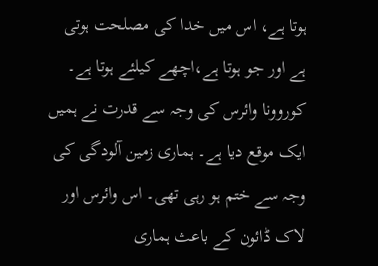ہوتا ہے، اس میں خدا کی مصلحت ہوتی ہے اور جو ہوتا ہے،اچھے کیلئے ہوتا ہے۔ کوروونا وائرس کی وجہ سے قدرت نے ہمیں ایک موقع دیا ہے۔ ہماری زمین آلودگی کی وجہ سے ختم ہو رہی تھی۔ اس وائرس اور لاک ڈائون کے باعث ہماری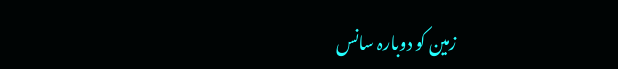زمین کو دوبارہ سانس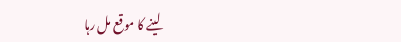لینے کا موقع مل رہا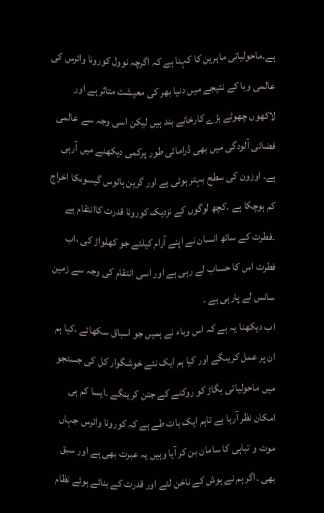ہے۔ماحولیاتی ماہرین کا کہنا ہے کہ اگرچہ نوول کورونا وائرس کی عالمی وبا کے نتیجے میں دنیا بھر کی معیشت متاثر ہے اور لاکھوں چھوٹے بڑے کارخانے بند ہیں لیکن اسی وجہ سے عالمی فضائی آلودگی میں بھی ڈرامائی طور پرکمی دیکھنے میں آرہی ہے۔ اوزون کی سطح بہتر ہوئی ہے اور گرین ہائوس گیسوںکا اخراج کم ہوچکا ہے ۔کچھ لوگوں کے نزدیک کورونا قدرت کاانتقام ہے ۔فطرت کے ساتھ انسان نے اپنے آرام کیلئے جو کھلواڑ کی ،اب فطرت اس کا حساب لے رہی ہے اور اسی انتقام کی وجہ سے زمین سانس لے پارہی ہے ۔
اب دیکھنا یہ ہے کہ اس وباء نے ہمیں جو اسباق سکھائے ،کیا ہم ان پر عمل کریںگے اور کیا ہم ایک نئے خوشگوار کل کی جستجو میں ماحولیاتی بگاڑ کو روکنے کے جتن کرینگے ۔ایسا کم ہی امکان نظر آرہا ہے تاہم ایک بات طے ہے کہ کورونا وائرس جہاں موت و تباہی کا سامان بن کر آیا وہیں یہ عبرت بھی ہے اور سبق بھی ۔اگر ہم نے ہوش کے ناخن لئے اور قدرت کے بنائے ہوئے نظام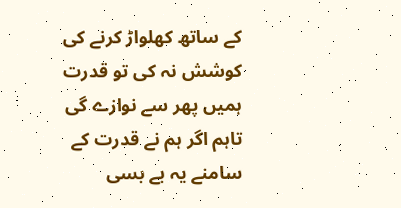کے ساتھ کھلواڑ کرنے کی کوشش نہ کی تو قدرت ہمیں پھر سے نوازے گی تاہم اگر ہم نے قدرت کے سامنے یہ بے بسی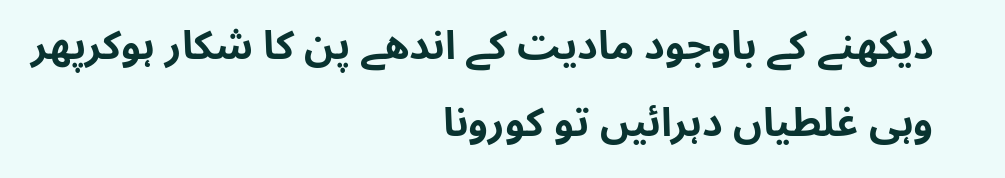دیکھنے کے باوجود مادیت کے اندھے پن کا شکار ہوکرپھر وہی غلطیاں دہرائیں تو کورونا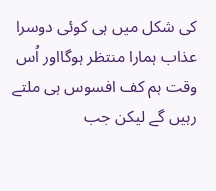کی شکل میں ہی کوئی دوسرا عذاب ہمارا منتظر ہوگااور اُس وقت ہم کف افسوس ہی ملتے رہیں گے لیکن جب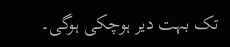تک بہت دیر ہوچکی ہوگی۔